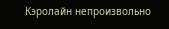Кэролайн непроизвольно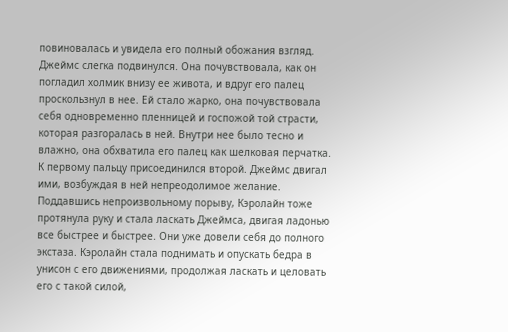повиновалась и увидела его полный обожания взгляд. Джеймс слегка подвинулся. Она почувствовала, как он погладил холмик внизу ее живота, и вдруг его палец проскользнул в нее. Ей стало жарко, она почувствовала себя одновременно пленницей и госпожой той страсти, которая разгоралась в ней. Внутри нее было тесно и влажно, она обхватила его палец как шелковая перчатка. К первому пальцу присоединился второй. Джеймс двигал ими, возбуждая в ней непреодолимое желание. Поддавшись непроизвольному порыву, Кэролайн тоже протянула руку и стала ласкать Джеймса, двигая ладонью все быстрее и быстрее. Они уже довели себя до полного экстаза. Кэролайн стала поднимать и опускать бедра в унисон с его движениями, продолжая ласкать и целовать его с такой силой,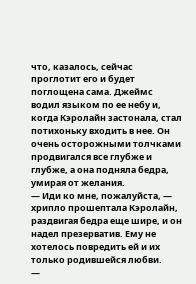что, казалось, сейчас проглотит его и будет поглощена сама. Джеймс водил языком по ее небу и, когда Кэролайн застонала, стал потихоньку входить в нее. Он очень осторожными толчками продвигался все глубже и глубже, а она подняла бедра, умирая от желания.
— Иди ко мне, пожалуйста, — хрипло прошептала Кэролайн, раздвигая бедра еще шире, и он надел презерватив. Ему не хотелось повредить ей и их только родившейся любви.
—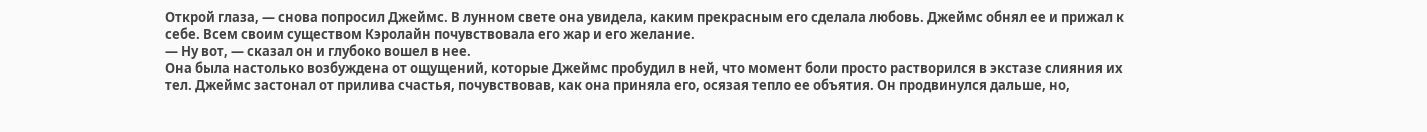Открой глаза, — снова попросил Джеймс. В лунном свете она увидела, каким прекрасным его сделала любовь. Джеймс обнял ее и прижал к себе. Всем своим существом Кэролайн почувствовала его жар и его желание.
— Ну вот, — сказал он и глубоко вошел в нее.
Она была настолько возбуждена от ощущений, которые Джеймс пробудил в ней, что момент боли просто растворился в экстазе слияния их тел. Джеймс застонал от прилива счастья, почувствовав, как она приняла его, осязая тепло ее объятия. Он продвинулся дальше, но,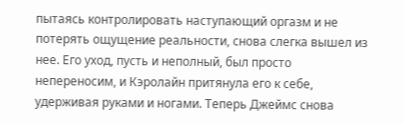пытаясь контролировать наступающий оргазм и не потерять ощущение реальности, снова слегка вышел из нее. Его уход, пусть и неполный, был просто непереносим, и Кэролайн притянула его к себе, удерживая руками и ногами. Теперь Джеймс снова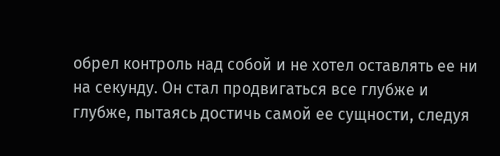обрел контроль над собой и не хотел оставлять ее ни на секунду. Он стал продвигаться все глубже и глубже, пытаясь достичь самой ее сущности, следуя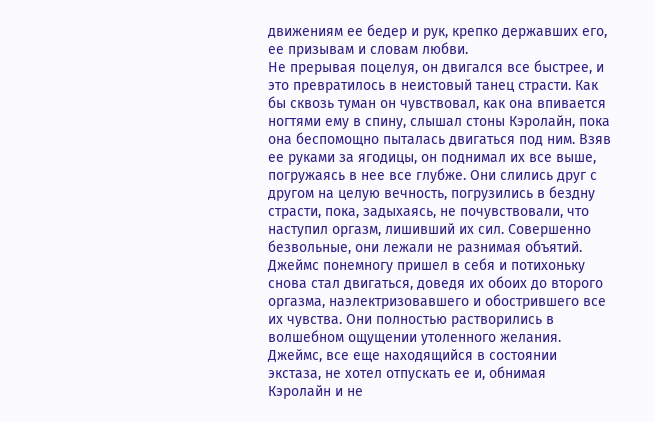движениям ее бедер и рук, крепко державших его, ее призывам и словам любви.
Не прерывая поцелуя, он двигался все быстрее, и это превратилось в неистовый танец страсти. Как бы сквозь туман он чувствовал, как она впивается ногтями ему в спину, слышал стоны Кэролайн, пока она беспомощно пыталась двигаться под ним. Взяв ее руками за ягодицы, он поднимал их все выше, погружаясь в нее все глубже. Они слились друг с другом на целую вечность, погрузились в бездну страсти, пока, задыхаясь, не почувствовали, что наступил оргазм, лишивший их сил. Совершенно безвольные, они лежали не разнимая объятий. Джеймс понемногу пришел в себя и потихоньку снова стал двигаться, доведя их обоих до второго оргазма, наэлектризовавшего и обострившего все их чувства. Они полностью растворились в волшебном ощущении утоленного желания.
Джеймс, все еще находящийся в состоянии экстаза, не хотел отпускать ее и, обнимая Кэролайн и не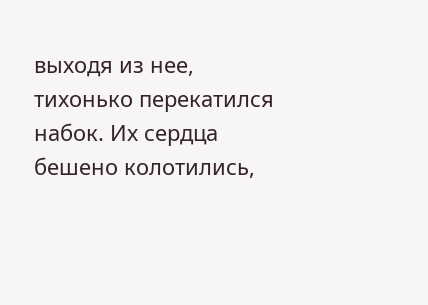выходя из нее, тихонько перекатился набок. Их сердца бешено колотились,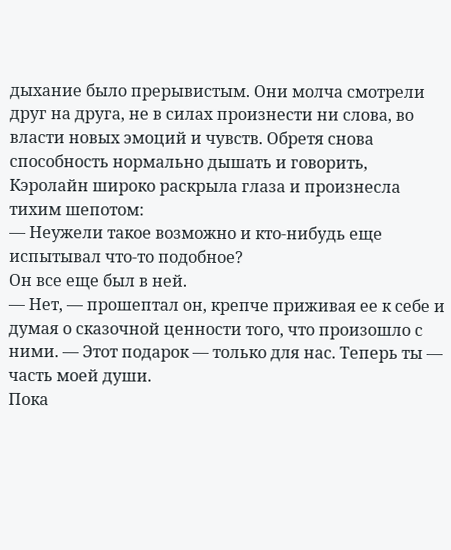дыхание было прерывистым. Они молча смотрели друг на друга, не в силах произнести ни слова, во власти новых эмоций и чувств. Обретя снова способность нормально дышать и говорить, Кэролайн широко раскрыла глаза и произнесла тихим шепотом:
— Неужели такое возможно и кто-нибудь еще испытывал что-то подобное?
Он все еще был в ней.
— Нет, — прошептал он, крепче приживая ее к себе и думая о сказочной ценности того, что произошло с ними. — Этот подарок — только для нас. Теперь ты — часть моей души.
Пока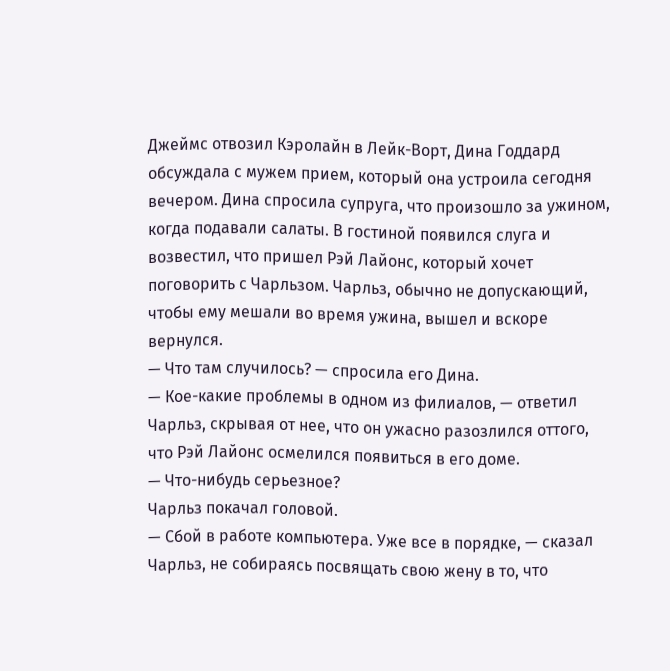Джеймс отвозил Кэролайн в Лейк-Ворт, Дина Годдард обсуждала с мужем прием, который она устроила сегодня вечером. Дина спросила супруга, что произошло за ужином, когда подавали салаты. В гостиной появился слуга и возвестил, что пришел Рэй Лайонс, который хочет поговорить с Чарльзом. Чарльз, обычно не допускающий, чтобы ему мешали во время ужина, вышел и вскоре вернулся.
— Что там случилось? — спросила его Дина.
— Кое-какие проблемы в одном из филиалов, — ответил Чарльз, скрывая от нее, что он ужасно разозлился оттого, что Рэй Лайонс осмелился появиться в его доме.
— Что-нибудь серьезное?
Чарльз покачал головой.
— Сбой в работе компьютера. Уже все в порядке, — сказал Чарльз, не собираясь посвящать свою жену в то, что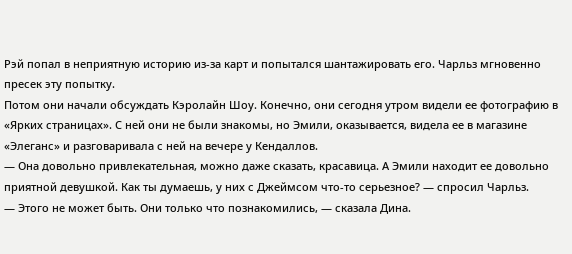Рэй попал в неприятную историю из-за карт и попытался шантажировать его. Чарльз мгновенно пресек эту попытку.
Потом они начали обсуждать Кэролайн Шоу. Конечно, они сегодня утром видели ее фотографию в «Ярких страницах». С ней они не были знакомы, но Эмили, оказывается, видела ее в магазине «Элеганс» и разговаривала с ней на вечере у Кендаллов.
— Она довольно привлекательная, можно даже сказать, красавица. А Эмили находит ее довольно приятной девушкой. Как ты думаешь, у них с Джеймсом что-то серьезное? — спросил Чарльз.
— Этого не может быть. Они только что познакомились, — сказала Дина.